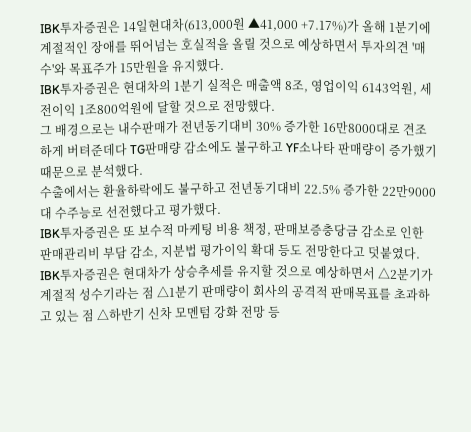IBK투자증권은 14일현대차(613,000원 ▲41,000 +7.17%)가 올해 1분기에 계절적인 장애를 뛰어넘는 호실적을 올릴 것으로 예상하면서 투자의견 '매수'와 목표주가 15만원을 유지했다.
IBK투자증권은 현대차의 1분기 실적은 매출액 8조, 영업이익 6143억원, 세전이익 1조800억원에 달할 것으로 전망했다.
그 배경으로는 내수판매가 전년동기대비 30% 증가한 16만8000대로 견조하게 버텨준데다 TG판매량 감소에도 불구하고 YF소나타 판매량이 증가했기 때문으로 분석했다.
수출에서는 환율하락에도 불구하고 전년동기대비 22.5% 증가한 22만9000대 수주능로 선전했다고 평가했다.
IBK투자증권은 또 보수적 마케팅 비용 책정, 판매보증충당금 감소로 인한 판매관리비 부담 감소, 지분법 평가이익 확대 등도 전망한다고 덧붙였다.
IBK투자증권은 현대차가 상승추세를 유지할 것으로 예상하면서 △2분기가 계절적 성수기라는 점 △1분기 판매량이 회사의 공격적 판매목표를 초과하고 있는 점 △하반기 신차 모멘텀 강화 전망 등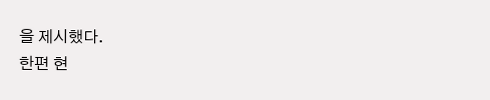을 제시했다.
한편 현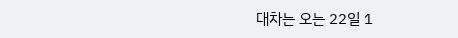대차는 오는 22일 1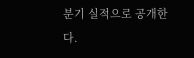분기 실적으로 공개한다.